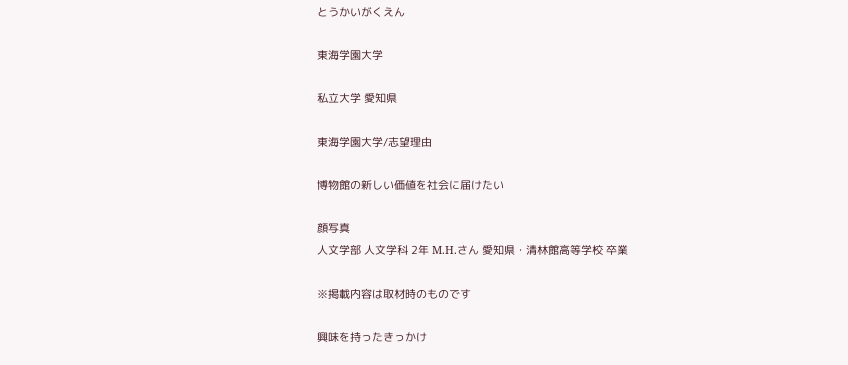とうかいがくえん

東海学園大学

私立大学 愛知県

東海学園大学/志望理由

博物館の新しい価値を社会に届けたい

顔写真
人文学部 人文学科 2年 M.H.さん 愛知県・清林館高等学校 卒業

※掲載内容は取材時のものです

興味を持ったきっかけ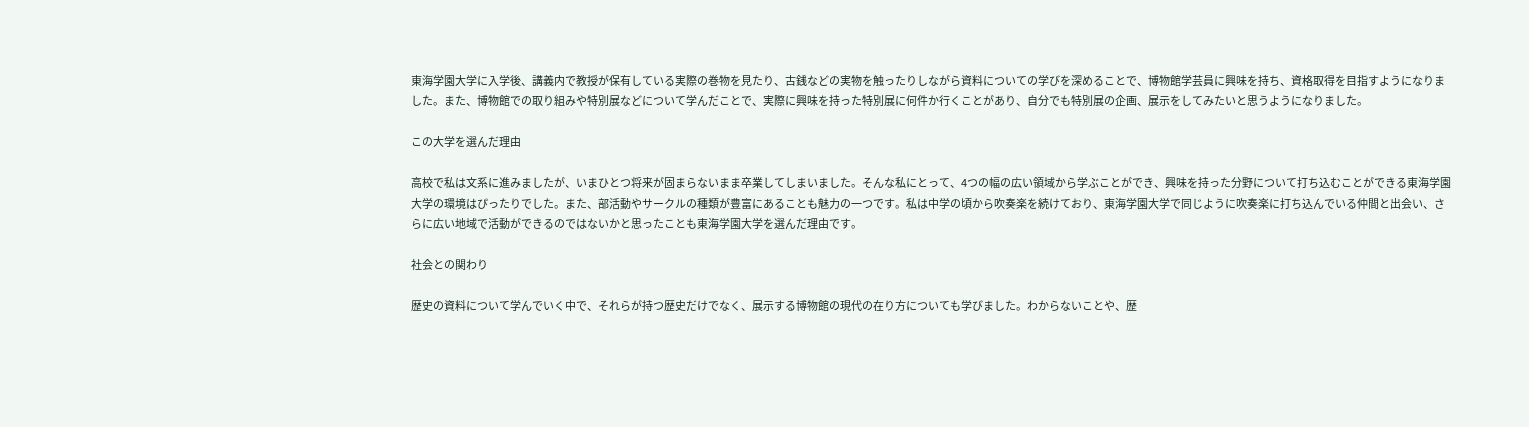東海学園大学に入学後、講義内で教授が保有している実際の巻物を見たり、古銭などの実物を触ったりしながら資料についての学びを深めることで、博物館学芸員に興味を持ち、資格取得を目指すようになりました。また、博物館での取り組みや特別展などについて学んだことで、実際に興味を持った特別展に何件か行くことがあり、自分でも特別展の企画、展示をしてみたいと思うようになりました。

この大学を選んだ理由

高校で私は文系に進みましたが、いまひとつ将来が固まらないまま卒業してしまいました。そんな私にとって、4つの幅の広い領域から学ぶことができ、興味を持った分野について打ち込むことができる東海学園大学の環境はぴったりでした。また、部活動やサークルの種類が豊富にあることも魅力の一つです。私は中学の頃から吹奏楽を続けており、東海学園大学で同じように吹奏楽に打ち込んでいる仲間と出会い、さらに広い地域で活動ができるのではないかと思ったことも東海学園大学を選んだ理由です。

社会との関わり

歴史の資料について学んでいく中で、それらが持つ歴史だけでなく、展示する博物館の現代の在り方についても学びました。わからないことや、歴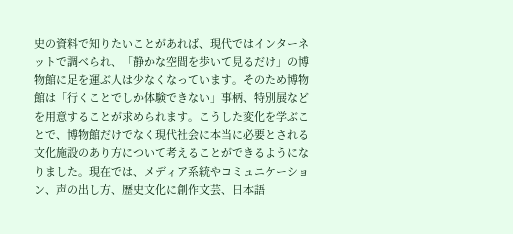史の資料で知りたいことがあれば、現代ではインターネットで調べられ、「静かな空間を歩いて見るだけ」の博物館に足を運ぶ人は少なくなっています。そのため博物館は「行くことでしか体験できない」事柄、特別展などを用意することが求められます。こうした変化を学ぶことで、博物館だけでなく現代社会に本当に必要とされる文化施設のあり方について考えることができるようになりました。現在では、メディア系統やコミュニケーション、声の出し方、歴史文化に創作文芸、日本語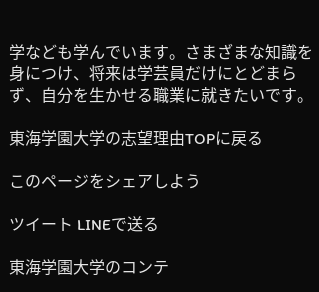学なども学んでいます。さまざまな知識を身につけ、将来は学芸員だけにとどまらず、自分を生かせる職業に就きたいです。

東海学園大学の志望理由TOPに戻る

このページをシェアしよう

ツイート LINEで送る

東海学園大学のコンテ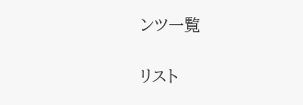ンツ一覧

リスト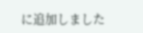に追加しました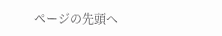ページの先頭へ